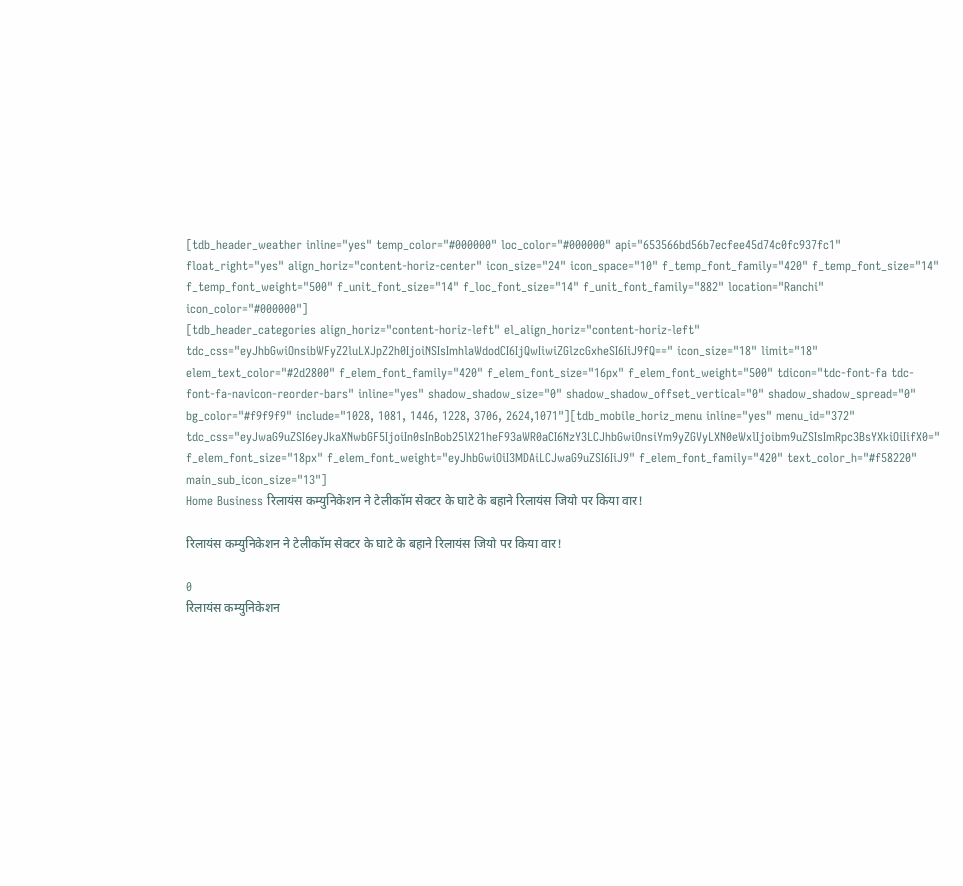[tdb_header_weather inline="yes" temp_color="#000000" loc_color="#000000" api="653566bd56b7ecfee45d74c0fc937fc1" float_right="yes" align_horiz="content-horiz-center" icon_size="24" icon_space="10" f_temp_font_family="420" f_temp_font_size="14" f_temp_font_weight="500" f_unit_font_size="14" f_loc_font_size="14" f_unit_font_family="882" location="Ranchi" icon_color="#000000"]
[tdb_header_categories align_horiz="content-horiz-left" el_align_horiz="content-horiz-left" tdc_css="eyJhbGwiOnsibWFyZ2luLXJpZ2h0IjoiNSIsImhlaWdodCI6IjQwIiwiZGlzcGxheSI6IiJ9fQ==" icon_size="18" limit="18" elem_text_color="#2d2800" f_elem_font_family="420" f_elem_font_size="16px" f_elem_font_weight="500" tdicon="tdc-font-fa tdc-font-fa-navicon-reorder-bars" inline="yes" shadow_shadow_size="0" shadow_shadow_offset_vertical="0" shadow_shadow_spread="0" bg_color="#f9f9f9" include="1028, 1081, 1446, 1228, 3706, 2624,1071"][tdb_mobile_horiz_menu inline="yes" menu_id="372" tdc_css="eyJwaG9uZSI6eyJkaXNwbGF5IjoiIn0sInBob25lX21heF93aWR0aCI6NzY3LCJhbGwiOnsiYm9yZGVyLXN0eWxlIjoibm9uZSIsImRpc3BsYXkiOiIifX0=" f_elem_font_size="18px" f_elem_font_weight="eyJhbGwiOiI3MDAiLCJwaG9uZSI6IiJ9" f_elem_font_family="420" text_color_h="#f58220" main_sub_icon_size="13"]
Home Business रिलायंस कम्युनिकेशन ने टेलीकॉम सेक्टर के घाटे के बहाने रिलायंस जियो पर किया वार!

रिलायंस कम्युनिकेशन ने टेलीकॉम सेक्टर के घाटे के बहाने रिलायंस जियो पर किया वार!

0
रिलायंस कम्युनिकेशन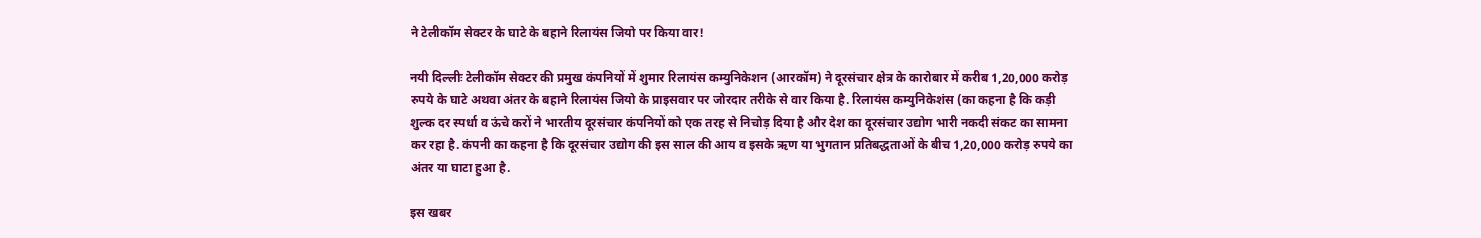ने टेलीकॉम सेक्टर के घाटे के बहाने रिलायंस जियो पर किया वार!

नयी दिल्लीः टेलीकॉम सेक्टर की प्रमुख कंपनियों में शुमार रिलायंस कम्युनिकेशन (आरकॉम) ने दूरसंचार क्षेत्र के कारोबार में करीब 1,20,000 करोड़ रुपये के घाटे अथवा अंतर के बहाने रिलायंस जियो के प्राइसवार पर जोरदार तरीके से वार किया है. रिलायंस कम्युनिकेशंस (का कहना है कि कड़ी शुल्क दर स्पर्धा व ऊंचे करों ने भारतीय दूरसंचार कंपनियों को एक तरह से निचोड़ दिया है और देश का दूरसंचार उद्योग भारी नकदी संकट का सामना कर रहा है. कंपनी का कहना है कि दूरसंचार उद्योग की इस साल की आय व इसके ऋण या भुगतान प्रतिबद्धताओं के बीच 1,20,000 करोड़ रुपये का अंतर या घाटा हुआ है.

इस खबर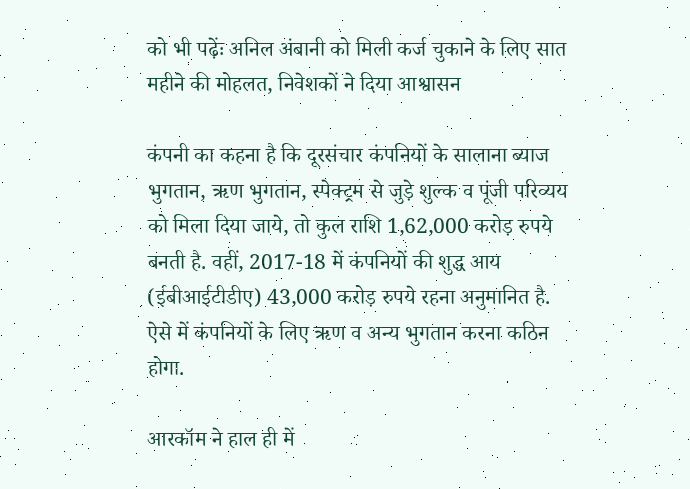को भी पढ़ेंः अनिल अंबानी को मिली कर्ज चुकाने के लिए सात महीने की मोहलत, निवेशकों ने दिया आश्वासन

कंपनी का कहना है कि दूरसंचार कंपनियों के सालाना ब्याज भुगतान, ऋण भुगतान, स्पेक्ट्रम से जुड़े शुल्क व पूंजी परिव्यय को मिला दिया जाये, तो कुल राशि 1,62,000 करोड़ रुपये बनती है. वहीं, 2017-18 में कंपनियों की शुद्ध आय (ईबीआईटीडीए) 43,000 करोड़ रुपये रहना अनुमानित है. ऐसे में कंपनियों के लिए ऋण व अन्य भुगतान करना कठिन होगा.

आरकॉम ने हाल ही में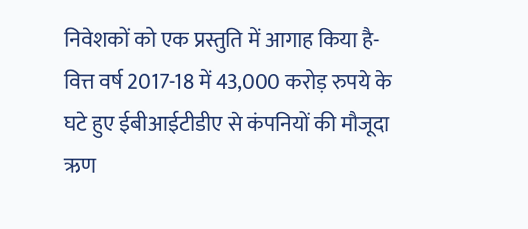निवेशकों को एक प्रस्तुति में आगाह किया है- वित्त वर्ष 2017-18 में 43,000 करोड़ रुपये के घटे हुए ईबीआईटीडीए से कंपनियों की मौजूदा ऋण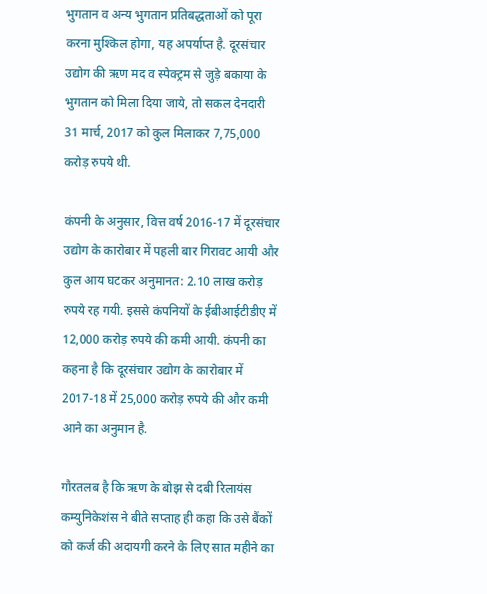भुगतान व अन्य भुगतान प्रतिबद्धताओं को पूरा करना मुश्किल होगा, यह अपर्याप्त है. दूरसंचार उद्योग की ऋण मद व स्पेक्ट्रम से जुड़े बकाया के भुगतान को मिला दिया जाये, तो सकल देनदारी 31 मार्च, 2017 को कुल मिलाकर 7,75,000 करोड़ रुपये थी.

कंपनी के अनुसार, वित्त वर्ष 2016-17 में दूरसंचार उद्योग के कारोबार में पहली बार गिरावट आयी और कुल आय घटकर अनुमानत: 2.10 लाख करोड़ रुपये रह गयी. इससे कंपनियों के ईबीआईटीडीए में 12,000 करोड़ रुपये की कमी आयी. कंपनी का कहना है कि दूरसंचार उद्योग के कारोबार में 2017-18 में 25,000 करोड़ रुपये की और कमी आने का अनुमान है.

गौरतलब है कि ऋण के बोझ से दबी रिलायंस कम्युनिकेशंस ने बीते सप्ताह ही कहा कि उसे बैंकों को कर्ज की अदायगी करने के लिए सात महीने का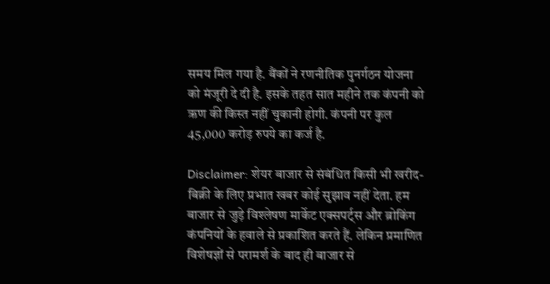समय मिल गया है. बैंकों ने रणनीतिक पुनर्गठन योजना को मंजूरी दे दी है. इसके तहत सात महीने तक कंपनी को ऋण की किस्त नहीं चुकानी होगी. कंपनी पर कुल 45,000 करोड़ रुपये का कर्ज है.

Disclaimer: शेयर बाजार से संबंधित किसी भी खरीद-बिक्री के लिए प्रभात खबर कोई सुझाव नहीं देता. हम बाजार से जुड़े विश्लेषण मार्केट एक्सपर्ट्स और ब्रोकिंग कंपनियों के हवाले से प्रकाशित करते हैं. लेकिन प्रमाणित विशेषज्ञों से परामर्श के बाद ही बाजार से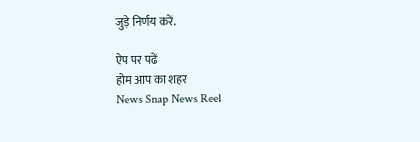जुड़े निर्णय करें.

ऐप पर पढें
होम आप का शहर
News Snap News Reel